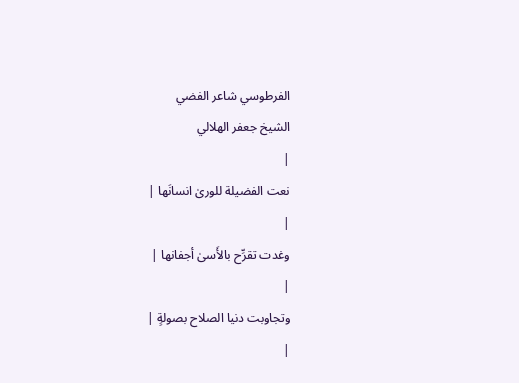الفرطوسي شاعر الفضي
الشيخ جعفر الهلالي
|
نعت الفضيلة للورىٰ انسانَها |
|
وغدت تقرِّح بالأَسىٰ أجفانها |
|
وتجاوبت دنيا الصلاح بصولةٍ |
|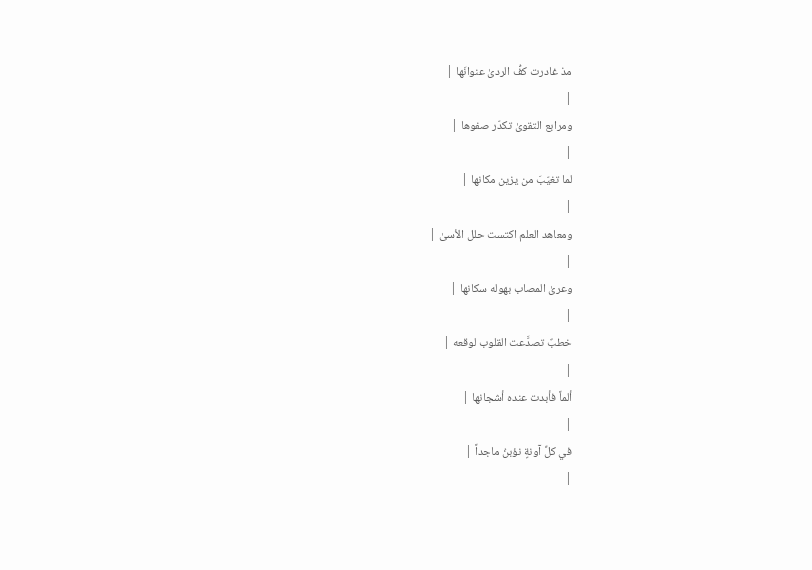مذ غادرت كفُّ الردىٰ عنوانَها |
|
ومرابع التقوىٰ تكدّر صفوها |
|
لما تغيّبَ من يزين مكانها |
|
ومعاهد العلم اكتست حلل الأسىٰ |
|
وعرىٰ المصاب بهوله سكانها |
|
خطبٌ تصدَّعت القلوب لوقعه |
|
ألماً فأبدت عنده أشجانها |
|
في كلِّ آونةٍ نؤبنُ ماجداً |
|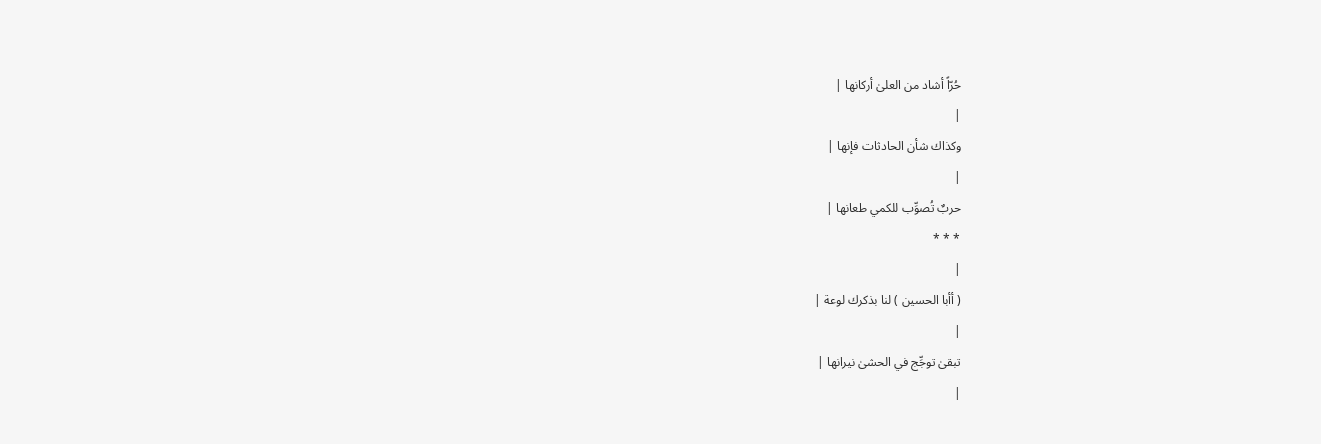حُرّاً أشاد من العلىٰ أركانها |
|
وكذاك شأن الحادثات فإنها |
|
حربٌ تُصوِّب للكمي طعانها |
* * *
|
( أأبا الحسين ) لنا بذكرك لوعة |
|
تبقىٰ توجِّج في الحشىٰ نيرانها |
|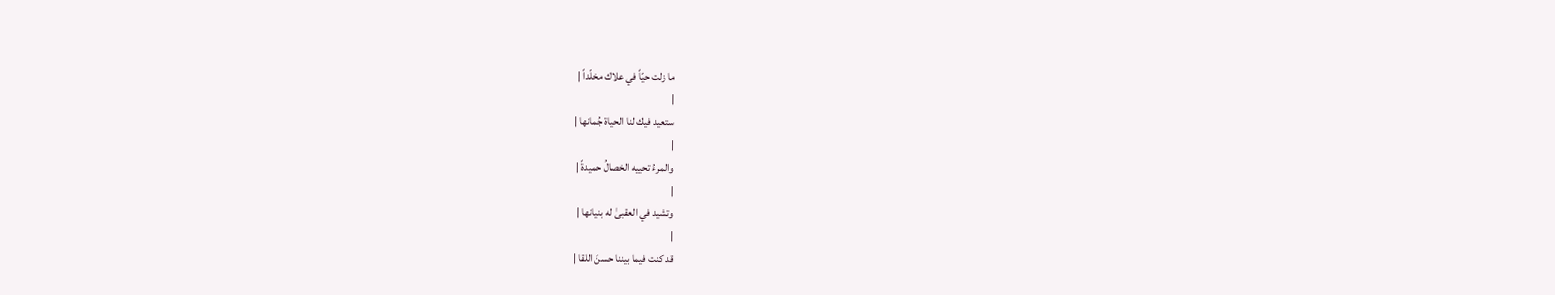ما زلت حيّاً في علاك مخلّداً |
|
ستعيد فيك لنا الحياة جُمانها |
|
والمرءُ تحييه الخصالُ حميدةً |
|
وتشيد في العقبىٰ له بنيانها |
|
قد كنت فيما بيننا حسنَ اللقا |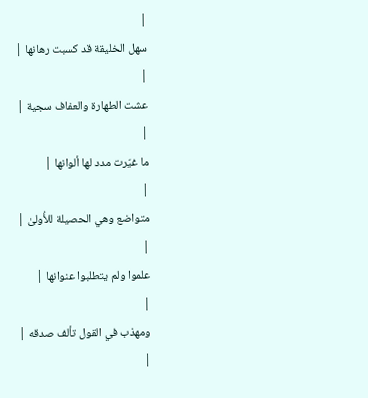|
سهل الخليقة قد كسبت رهانها |
|
عشت الطهارة والعفاف سجية |
|
ما غيّرت مدد لها ألوانها |
|
متواضع وهي الحصيلة للأُولىٰ |
|
علموا ولم يتطلبوا عنوانها |
|
ومهذب في القول تألف صدقه |
|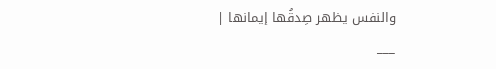والنفس يظهر صِدقُها إيمانها |
___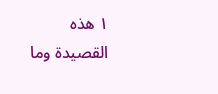١ هذه القصيدة وما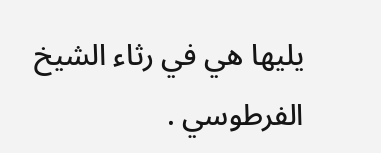يليها هي في رثاء الشيخ الفرطوسي .